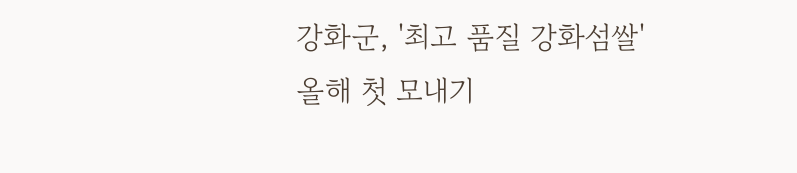강화군, '최고 품질 강화섬쌀' 올해 첫 모내기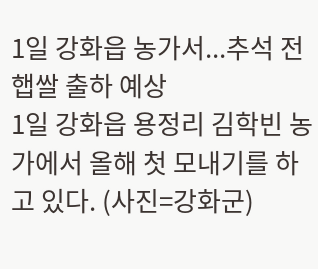1일 강화읍 농가서...추석 전 햅쌀 출하 예상
1일 강화읍 용정리 김학빈 농가에서 올해 첫 모내기를 하고 있다. (사진=강화군)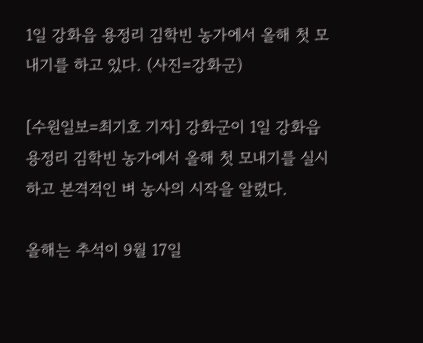1일 강화읍 용정리 김학빈 농가에서 올해 첫 모내기를 하고 있다. (사진=강화군)

[수원일보=최기호 기자] 강화군이 1일 강화읍 용정리 김학빈 농가에서 올해 첫 모내기를 실시하고 본격적인 벼 농사의 시작을 알렸다.

올해는 추석이 9월 17일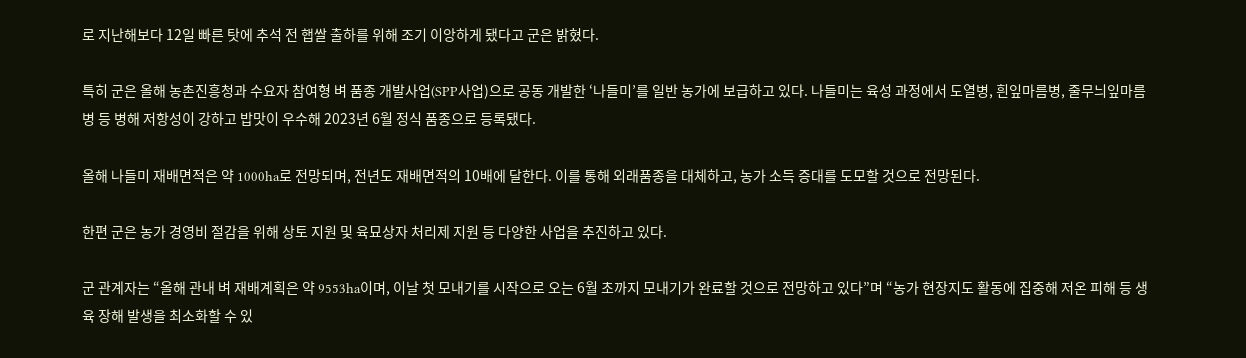로 지난해보다 12일 빠른 탓에 추석 전 햅쌀 출하를 위해 조기 이앙하게 됐다고 군은 밝혔다.

특히 군은 올해 농촌진흥청과 수요자 참여형 벼 품종 개발사업(SPP사업)으로 공동 개발한 ‘나들미’를 일반 농가에 보급하고 있다. 나들미는 육성 과정에서 도열병, 흰잎마름병, 줄무늬잎마름병 등 병해 저항성이 강하고 밥맛이 우수해 2023년 6월 정식 품종으로 등록됐다.

올해 나들미 재배면적은 약 1000ha로 전망되며, 전년도 재배면적의 10배에 달한다. 이를 통해 외래품종을 대체하고, 농가 소득 증대를 도모할 것으로 전망된다.

한편 군은 농가 경영비 절감을 위해 상토 지원 및 육묘상자 처리제 지원 등 다양한 사업을 추진하고 있다.

군 관계자는 “올해 관내 벼 재배계획은 약 9553ha이며, 이날 첫 모내기를 시작으로 오는 6월 초까지 모내기가 완료할 것으로 전망하고 있다”며 “농가 현장지도 활동에 집중해 저온 피해 등 생육 장해 발생을 최소화할 수 있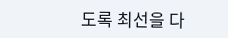도록 최선을 다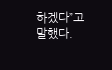하겠다”고 말했다.